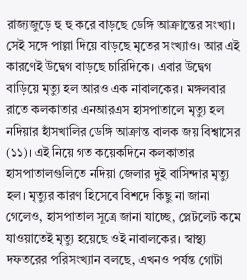রাজ্যজুড়ে হু হু করে বাড়ছে ডেঙ্গি আক্রান্তের সংখ্যা। সেই সঙ্গে পাল্লা দিয়ে বাড়ছে মৃতের সংখ্যাও। আর এই কারণেই উদ্বেগ বাড়ছে চারিদিকে। এবার উদ্বেগ বাড়িয়ে মৃত্যু হল আরও এক নাবালকের। মঙ্গলবার রাতে কলকাতার এনআরএস হাসপাতালে মৃত্যু হল নদিয়ার হাঁসখালির ডেঙ্গি আক্রান্ত বালক জয় বিশ্বাসের (১১)। এই নিয়ে গত কয়েকদিনে কলকাতার হাসপাতালগুলিতে নদিয়া জেলার দুই বাসিন্দার মৃত্যু হল। মৃত্যুর কারণ হিসেবে বিশদে কিছু না জানা গেলেও, হাসপাতাল সূত্রে জানা যাচ্ছে, প্লেটলেট কমে যাওয়াতেই মৃত্যু হয়েছে ওই নাবালকের। স্বাস্থ্য দফতরের পরিসংখ্যান বলছে, এখনও পর্যন্ত গোটা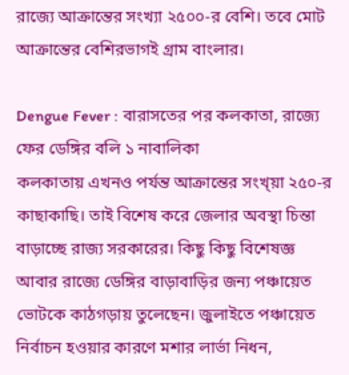রাজ্যে আক্রান্তের সংখ্যা ২৫০০-র বেশি। তবে মোট আক্রান্তের বেশিরভাগই গ্রাম বাংলার।

Dengue Fever : বারাসতের পর কলকাতা, রাজ্যে ফের ডেঙ্গির বলি ১ নাবালিকা
কলকাতায় এখনও পর্যন্ত আক্রান্তের সংখ্য়া ২৫০-র কাছাকাছি। তাই বিশেষ করে জেলার অবস্থা চিন্তা বাড়াচ্ছে রাজ্য সরকারের। কিছু কিছু বিশেষজ্ঞ আবার রাজ্যে ডেঙ্গির বাড়াবাড়ির জন্য পঞ্চায়েত ভোটকে কাঠগড়ায় তুলেছেন। জুলাইতে পঞ্চায়েত নির্বাচন হওয়ার কারণে মশার লার্ভা নিধন,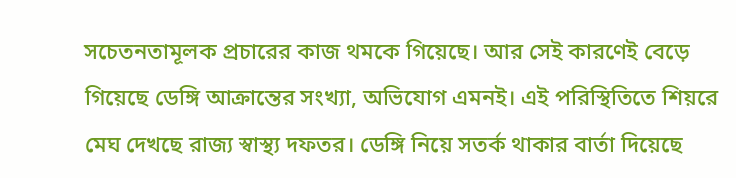সচেতনতামূলক প্রচারের কাজ থমকে গিয়েছে। আর সেই কারণেই বেড়ে গিয়েছে ডেঙ্গি আক্রান্তের সংখ্যা, অভিযোগ এমনই। এই পরিস্থিতিতে শিয়রে মেঘ দেখছে রাজ্য স্বাস্থ্য দফতর। ডেঙ্গি নিয়ে সতর্ক থাকার বার্তা দিয়েছে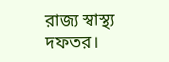রাজ্য স্বাস্থ্য দফতর।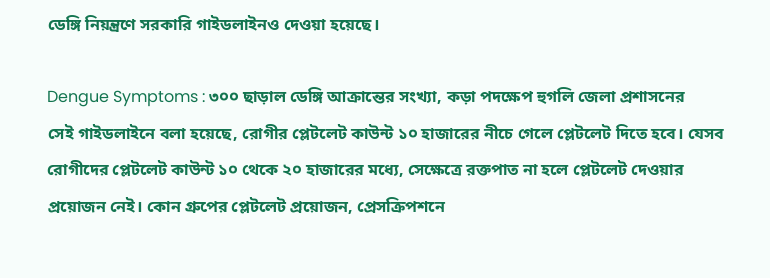ডেঙ্গি নিয়ন্ত্রণে সরকারি গাইডলাইনও দেওয়া হয়েছে।

Dengue Symptoms : ৩০০ ছাড়াল ডেঙ্গি আক্রান্তের সংখ্যা, কড়া পদক্ষেপ হুগলি জেলা প্রশাসনের
সেই গাইডলাইনে বলা হয়েছে, রোগীর প্লেটলেট কাউন্ট ১০ হাজারের নীচে গেলে প্লেটলেট দিতে হবে। যেসব রোগীদের প্লেটলেট কাউন্ট ১০ থেকে ২০ হাজারের মধ্যে, সেক্ষেত্রে রক্তপাত না হলে প্লেটলেট দেওয়ার প্রয়োজন নেই। কোন গ্রুপের প্লেটলেট প্রয়োজন, প্রেসক্রিপশনে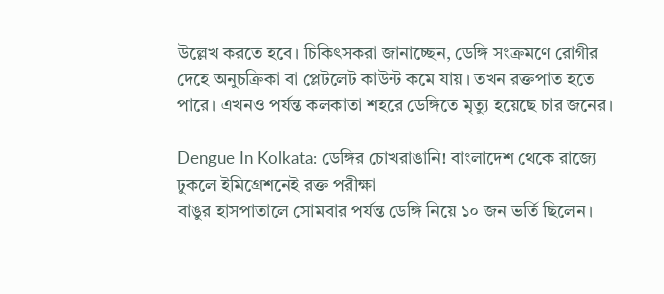উল্লেখ করতে হবে। চিকিৎসকরা জানাচ্ছেন, ডেঙ্গি সংক্রমণে রোগীর দেহে অনুচক্রিকা বা প্লেটলেট কাউন্ট কমে যায়। তখন রক্তপাত হতে পারে। এখনও পর্যন্ত কলকাতা শহরে ডেঙ্গিতে মৃত্যু হয়েছে চার জনের।

Dengue In Kolkata: ডেঙ্গির চোখরাঙানি! বাংলাদেশ থেকে রাজ্যে ঢুকলে ইমিগ্রেশনেই রক্ত পরীক্ষা
বাঙুর হাসপাতালে সোমবার পর্যন্ত ডেঙ্গি নিয়ে ১০ জন ভর্তি ছিলেন।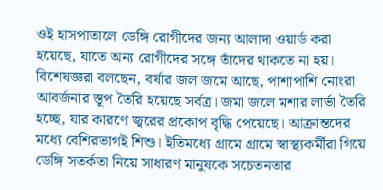ওই হাসপাতালে ডেঙ্গি রোগীদের জন্য আলাদা ওয়ার্ড করা হয়েছে, যাতে অন্য রোগীদের সঙ্গে তাঁদের থাকতে না হয়। বিশেষজ্ঞরা বলছেন, বর্ষার জল জমে আছে, পাশাপাশি নোংরা আবর্জনার স্তূপ তৈরি হয়েছে সর্বত্র। জমা জলে মশার লার্ভা তৈরি হচ্ছে, যার কারণে জ্বরের প্রকোপ বৃদ্ধি পেয়েছে। আক্রান্তদের মধ্যে বেশিরভাগই শিশু। ইতিমধ্যে গ্রামে গ্রামে স্বাস্থ্যকর্মীরা গিয়ে ডেঙ্গি সতর্কতা নিয়ে সাধারণ মানুষকে সচেতনতার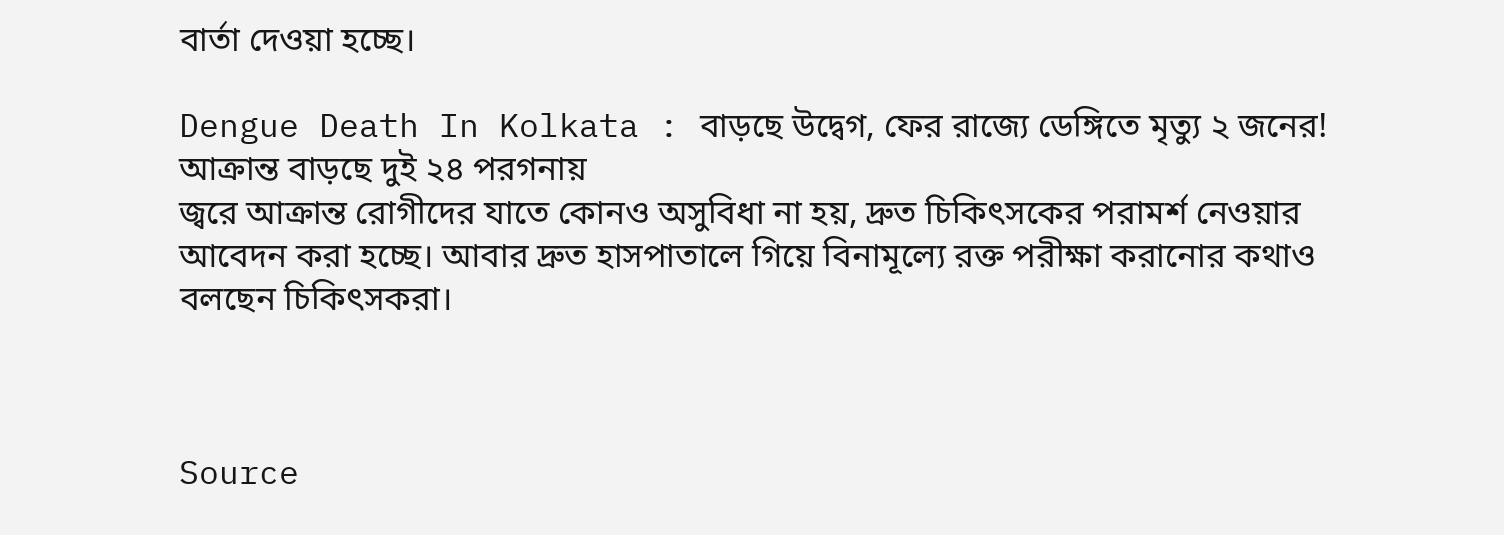বার্তা দেওয়া হচ্ছে।

Dengue Death In Kolkata : বাড়ছে উদ্বেগ, ফের রাজ্যে ডেঙ্গিতে মৃত্যু ২ জনের! আক্রান্ত বাড়ছে দুই ২৪ পরগনায়
জ্বরে আক্রান্ত রোগীদের যাতে কোনও অসুবিধা না হয়, দ্রুত চিকিৎসকের পরামর্শ নেওয়ার আবেদন করা হচ্ছে। আবার দ্রুত হাসপাতালে গিয়ে বিনামূল্যে রক্ত পরীক্ষা করানোর কথাও বলছেন চিকিৎসকরা।



Source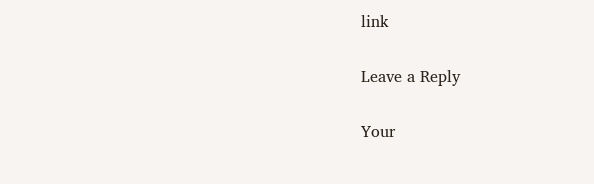link

Leave a Reply

Your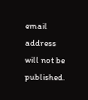email address will not be published.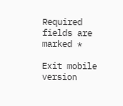Required fields are marked *

Exit mobile version